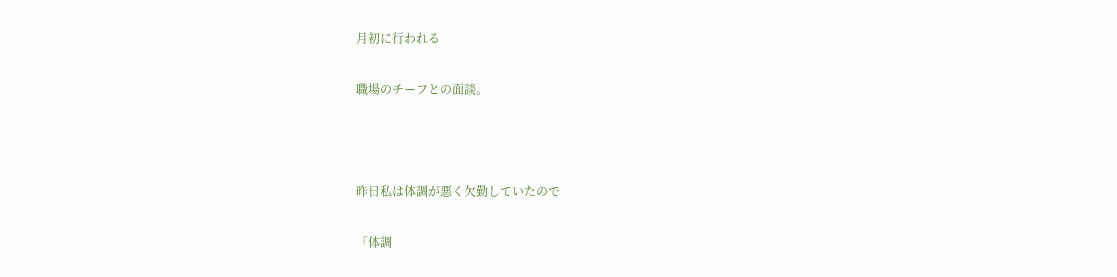月初に行われる

職場のチーフとの面談。



昨日私は体調が悪く欠勤していたので

「体調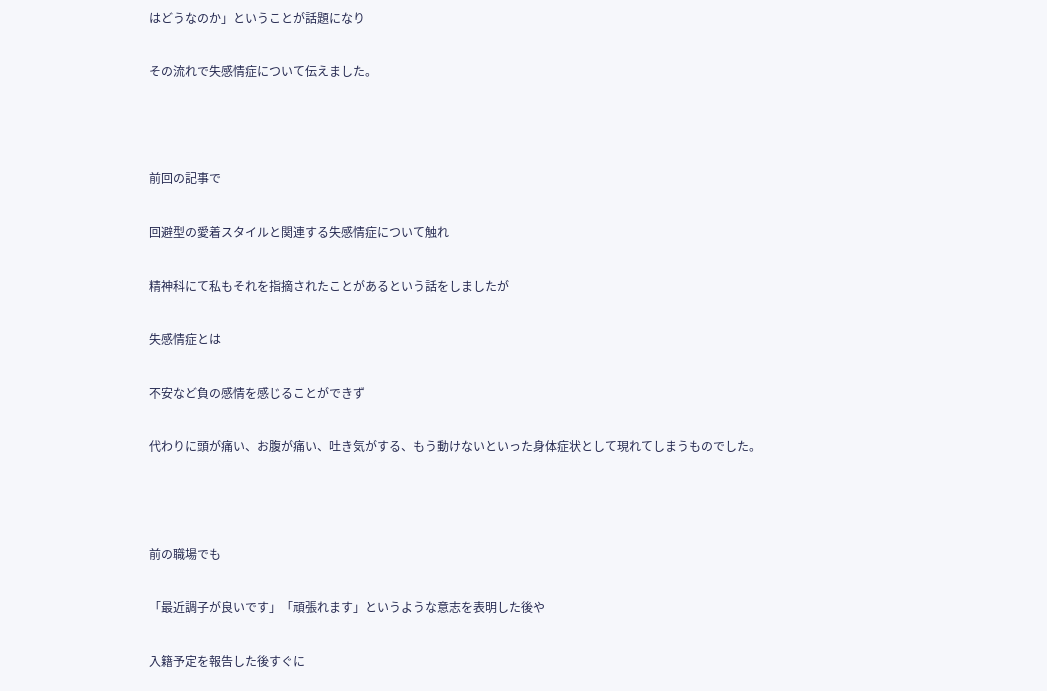はどうなのか」ということが話題になり

その流れで失感情症について伝えました。



前回の記事で

回避型の愛着スタイルと関連する失感情症について触れ

精神科にて私もそれを指摘されたことがあるという話をしましたが

失感情症とは

不安など負の感情を感じることができず

代わりに頭が痛い、お腹が痛い、吐き気がする、もう動けないといった身体症状として現れてしまうものでした。



前の職場でも

「最近調子が良いです」「頑張れます」というような意志を表明した後や

入籍予定を報告した後すぐに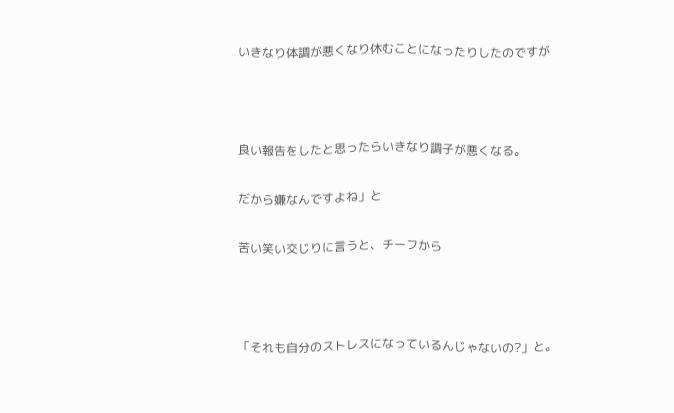いきなり体調が悪くなり休むことになったりしたのですが



良い報告をしたと思ったらいきなり調子が悪くなる。

だから嫌なんですよね」と

苦い笑い交じりに言うと、チーフから



「それも自分のストレスになっているんじゃないの?」と。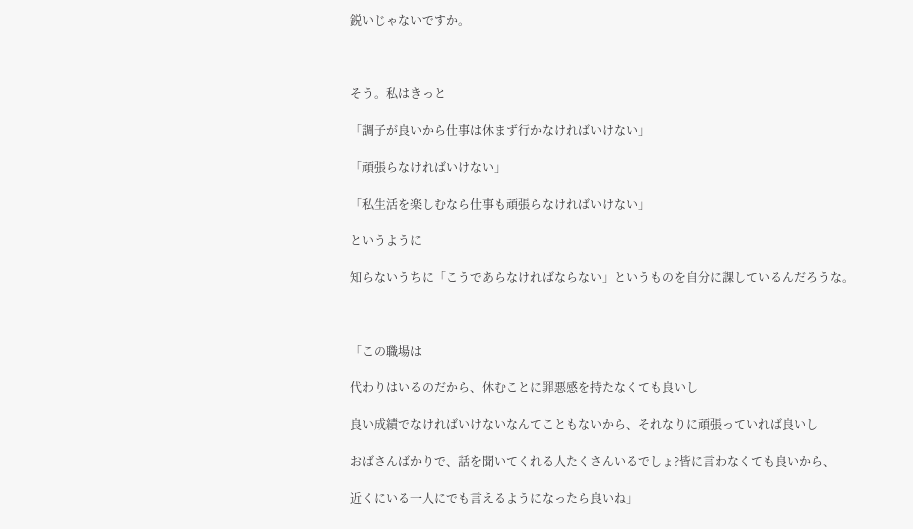鋭いじゃないですか。



そう。私はきっと

「調子が良いから仕事は休まず行かなければいけない」

「頑張らなければいけない」

「私生活を楽しむなら仕事も頑張らなければいけない」

というように

知らないうちに「こうであらなければならない」というものを自分に課しているんだろうな。



「この職場は

代わりはいるのだから、休むことに罪悪感を持たなくても良いし

良い成績でなければいけないなんてこともないから、それなりに頑張っていれば良いし

おばさんばかりで、話を聞いてくれる人たくさんいるでしょ?皆に言わなくても良いから、

近くにいる一人にでも言えるようになったら良いね」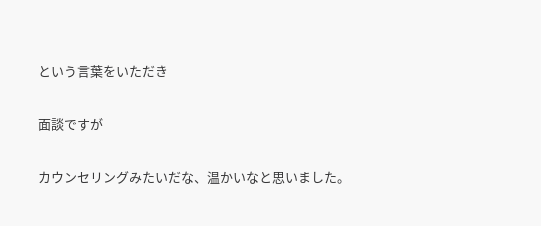という言葉をいただき

面談ですが

カウンセリングみたいだな、温かいなと思いました。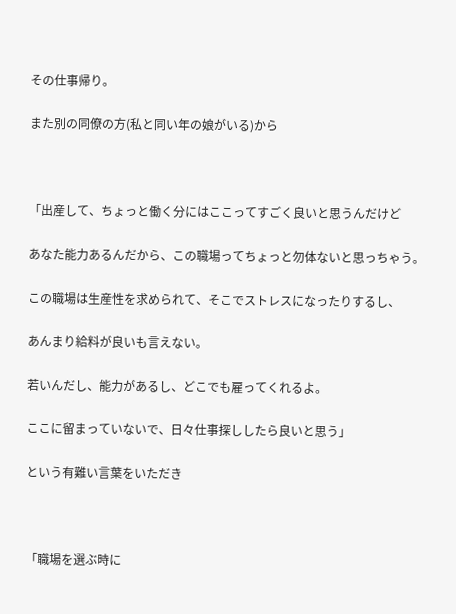その仕事帰り。

また別の同僚の方(私と同い年の娘がいる)から



「出産して、ちょっと働く分にはここってすごく良いと思うんだけど

あなた能力あるんだから、この職場ってちょっと勿体ないと思っちゃう。

この職場は生産性を求められて、そこでストレスになったりするし、

あんまり給料が良いも言えない。

若いんだし、能力があるし、どこでも雇ってくれるよ。

ここに留まっていないで、日々仕事探ししたら良いと思う」

という有難い言葉をいただき



「職場を選ぶ時に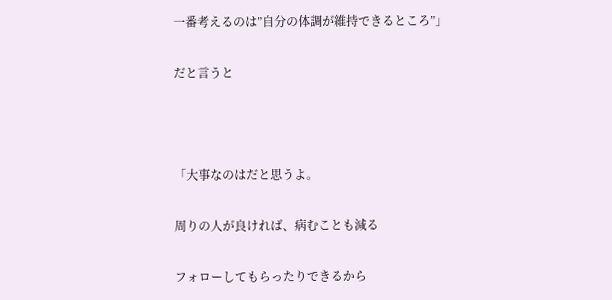一番考えるのは”自分の体調が維持できるところ”」

だと言うと



「大事なのはだと思うよ。

周りの人が良ければ、病むことも減る

フォローしてもらったりできるから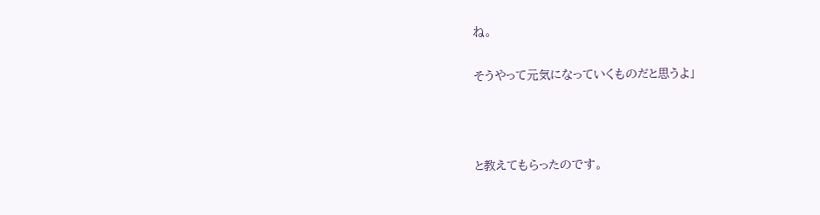ね。

そうやって元気になっていくものだと思うよ」



と教えてもらったのです。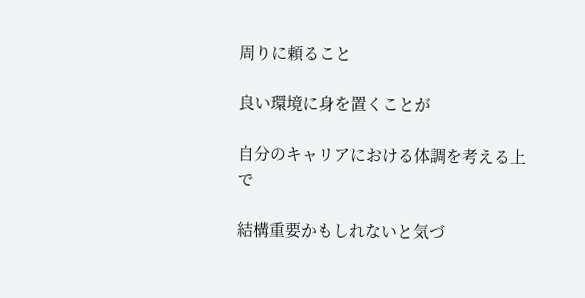周りに頼ること

良い環境に身を置くことが

自分のキャリアにおける体調を考える上で

結構重要かもしれないと気づ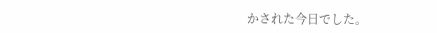かされた今日でした。